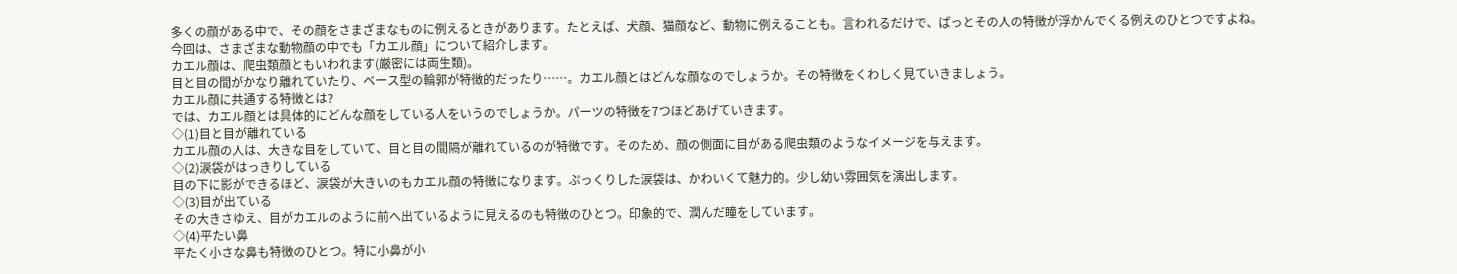多くの顔がある中で、その顔をさまざまなものに例えるときがあります。たとえば、犬顔、猫顔など、動物に例えることも。言われるだけで、ぱっとその人の特徴が浮かんでくる例えのひとつですよね。
今回は、さまざまな動物顔の中でも「カエル顔」について紹介します。
カエル顔は、爬虫類顔ともいわれます(厳密には両生類)。
目と目の間がかなり離れていたり、ベース型の輪郭が特徴的だったり……。カエル顔とはどんな顔なのでしょうか。その特徴をくわしく見ていきましょう。
カエル顔に共通する特徴とは?
では、カエル顔とは具体的にどんな顔をしている人をいうのでしょうか。パーツの特徴を7つほどあげていきます。
◇(1)目と目が離れている
カエル顔の人は、大きな目をしていて、目と目の間隔が離れているのが特徴です。そのため、顔の側面に目がある爬虫類のようなイメージを与えます。
◇(2)涙袋がはっきりしている
目の下に影ができるほど、涙袋が大きいのもカエル顔の特徴になります。ぷっくりした涙袋は、かわいくて魅力的。少し幼い雰囲気を演出します。
◇(3)目が出ている
その大きさゆえ、目がカエルのように前へ出ているように見えるのも特徴のひとつ。印象的で、潤んだ瞳をしています。
◇(4)平たい鼻
平たく小さな鼻も特徴のひとつ。特に小鼻が小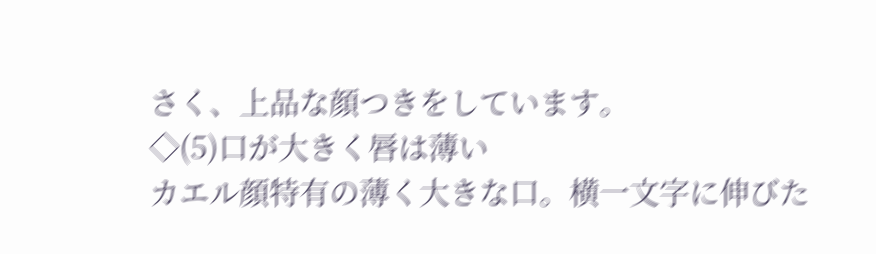さく、上品な顔つきをしています。
◇(5)口が大きく唇は薄い
カエル顔特有の薄く大きな口。横一文字に伸びた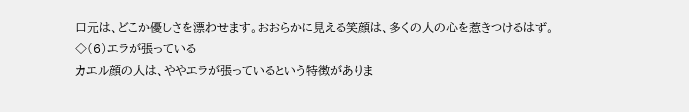口元は、どこか優しさを漂わせます。おおらかに見える笑顔は、多くの人の心を惹きつけるはず。
◇(6)エラが張っている
カエル顔の人は、ややエラが張っているという特徴がありま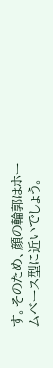す。そのため、顔の輪郭はホームベース型に近いでしょう。